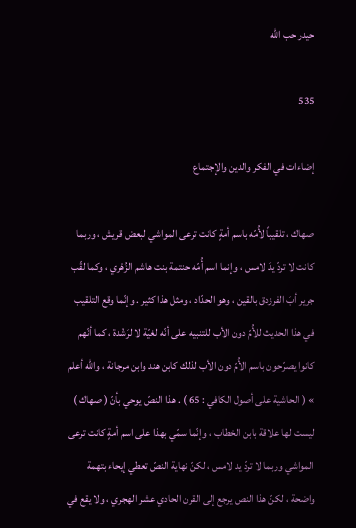حيدر حب الله

535

إضاءات في الفكر والدين والإجتماع

صهاك ، تلقيباً لأُمّه باسم أمةٍ كانت ترعى المواشي لبعض قريش ، وربما كانت لا تردّ يدَ لامس ، وإنما اسم أُمّه حنتمة بنت هاشم الزُهْري ، وكما لقّب جرير أبَ الفرزدق بالقين ، وهو الحدّاد ، ومثل هذا كثير . وإنّما وقع التلقيب في هذا الحديث للأُمّ دون الأب للتنبيه على أنّه لغيّة لا لرَشْدة ، كما أنّهم كانوا يصرّحون باسم الأُمّ دون الأب لذلك كابن هند وابن مرجانة ، والله أعلم » ( الحاشية على أصول الكافي : 65 ) . هذا النصّ يوحي بأنّ ( صهاك ) ليست لها علاقة بابن الخطاب ، وإنّما سمّي بهذا على اسم أمةٍ كانت ترعى المواشي وربما لا تردّ يد لامس ، لكنّ نهاية النصّ تعطي إيحاء بتهمة واضحة ، لكنّ هذا النص يرجع إلى القرن الحادي عشر الهجري ، ولا يقع في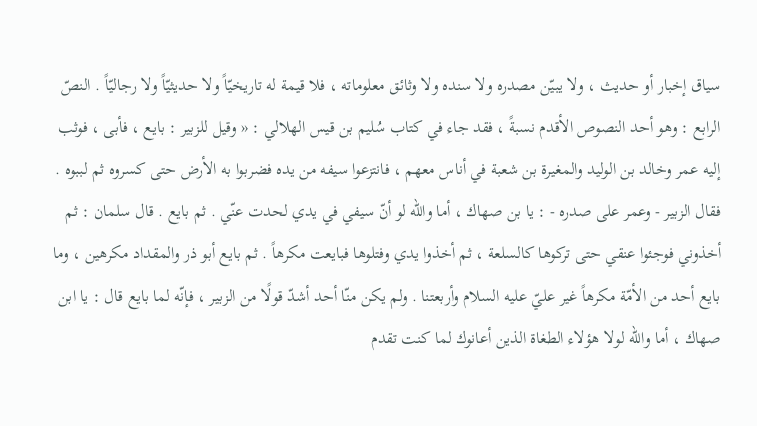سياق إخبار أو حديث ، ولا يبيّن مصدره ولا سنده ولا وثائق معلوماته ، فلا قيمة له تاريخيّاً ولا حديثيّاً ولا رجاليّاً . النصّ الرابع : وهو أحد النصوص الأقدم نسبةً ، فقد جاء في كتاب سُليم بن قيس الهلالي : « وقيل للزبير : بايع ، فأبى ، فوثب إليه عمر وخالد بن الوليد والمغيرة بن شعبة في أناس معهم ، فانتزعوا سيفه من يده فضربوا به الأرض حتى كسروه ثم لببوه . فقال الزبير - وعمر على صدره - : يا بن صهاك ، أما والله لو أنّ سيفي في يدي لحدت عنّي . ثم بايع . قال سلمان : ثم أخذوني فوجئوا عنقي حتى تركوها كالسلعة ، ثم أخذوا يدي وفتلوها فبايعت مكرهاً . ثم بايع أبو ذر والمقداد مكرهين ، وما بايع أحد من الأمّة مكرهاً غير عليّ عليه السلام وأربعتنا . ولم يكن منّا أحد أشدّ قولًا من الزبير ، فإنّه لما بايع قال : يا ابن صهاك ، أما والله لولا هؤلاء الطغاة الذين أعانوك لما كنت تقدم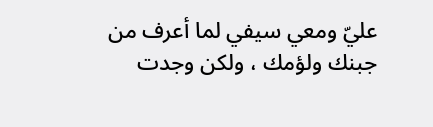عليّ ومعي سيفي لما أعرف من جبنك ولؤمك ، ولكن وجدت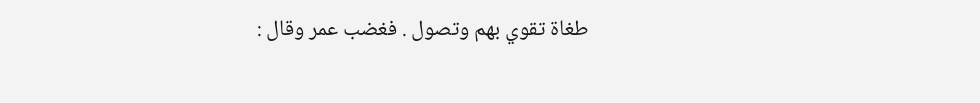طغاة تقوي بهم وتصول . فغضب عمر وقال :